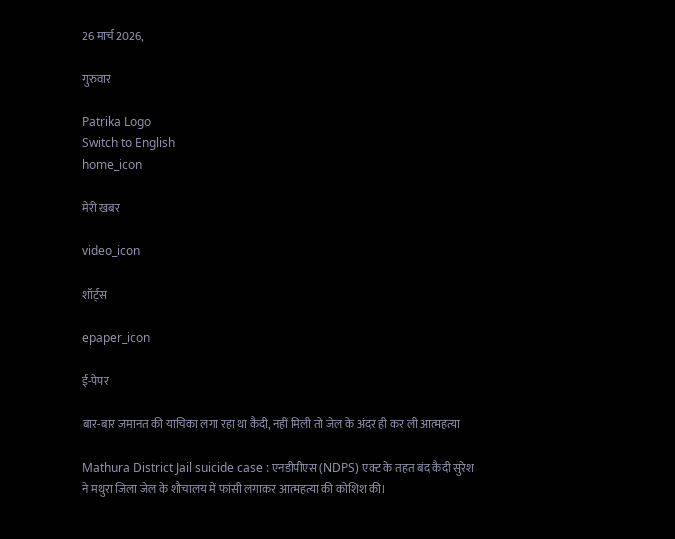26 मार्च 2026,

गुरुवार

Patrika Logo
Switch to English
home_icon

मेरी खबर

video_icon

शॉर्ट्स

epaper_icon

ई-पेपर

बार-बार जमानत की याचिका लगा रहा था कैदी, नहीं मिली तो जेल के अंदर ही कर ली आत्महत्या

Mathura District Jail suicide case : एनडीपीएस (NDPS) एक्ट के तहत बंद कैदी सुरेश ने मथुरा जिला जेल के शौचालय में फांसी लगाकर आत्महत्या की कोशिश की।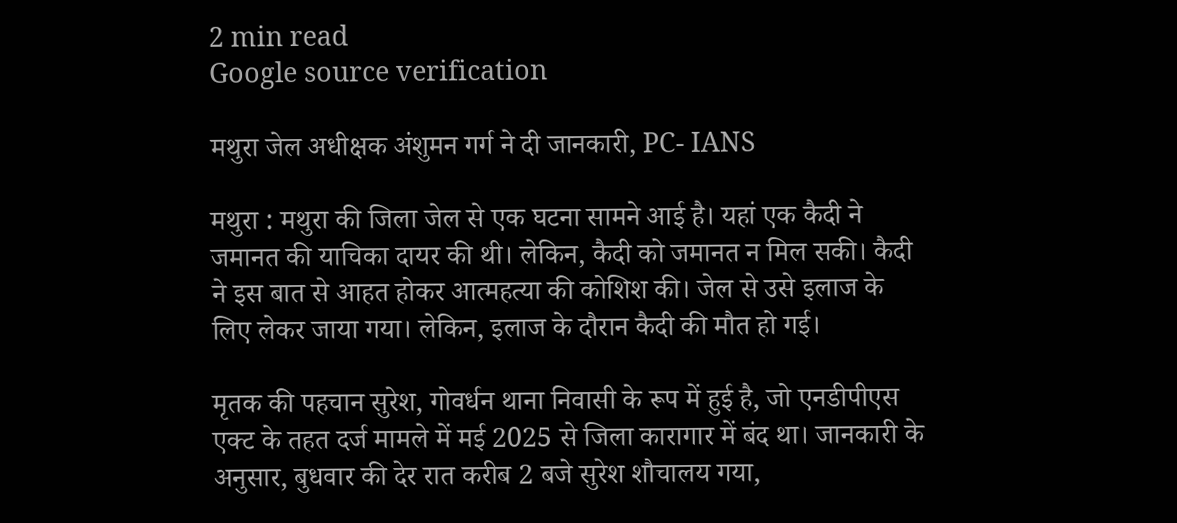2 min read
Google source verification

मथुरा जेल अधीक्षक अंशुमन गर्ग ने दी जानकारी, PC- IANS

मथुरा : मथुरा की जिला जेल से एक घटना सामने आई है। यहां एक कैदी ने जमानत की याचिका दायर की थी। लेकिन, कैदी को जमानत न मिल सकी। कैदी ने इस बात से आहत होकर आत्महत्या की कोशिश की। जेल से उसे इलाज के लिए लेकर जाया गया। लेकिन, इलाज के दौरान कैदी की मौत हो गई।

मृतक की पहचान सुरेश, गोवर्धन थाना निवासी के रूप में हुई है, जो एनडीपीएस एक्ट के तहत दर्ज मामले में मई 2025 से जिला कारागार में बंद था। जानकारी के अनुसार, बुधवार की देर रात करीब 2 बजे सुरेश शौचालय गया,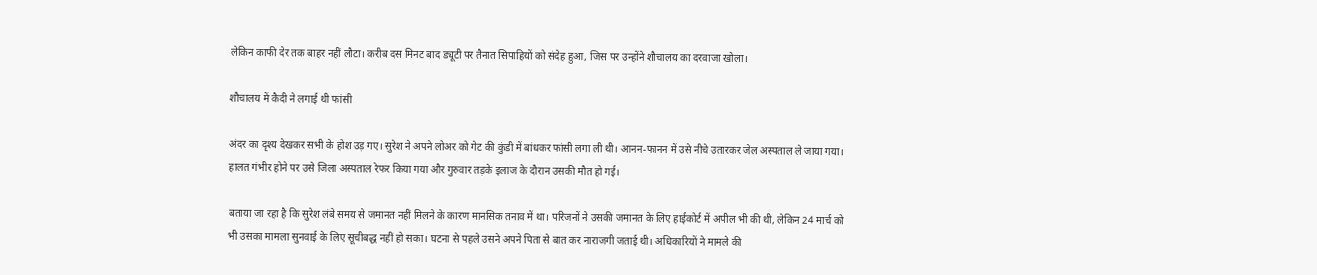लेकिन काफी देर तक बाहर नहीं लौटा। करीब दस मिनट बाद ड्यूटी पर तैनात सिपाहियों को संदेह हुआ, जिस पर उन्होंने शौचालय का दरवाजा खोला।

शौचालय में कैदी ने लगाई थी फांसी

अंदर का दृश्य देखकर सभी के होश उड़ गए। सुरेश ने अपने लोअर को गेट की कुंडी में बांधकर फांसी लगा ली थी। आनन-फानन में उसे नीचे उतारकर जेल अस्पताल ले जाया गया। हालत गंभीर होने पर उसे जिला अस्पताल रेफर किया गया और गुरुवार तड़के इलाज के दौरान उसकी मौत हो गई।

बताया जा रहा है कि सुरेश लंबे समय से जमानत नहीं मिलने के कारण मानसिक तनाव में था। परिजनों ने उसकी जमानत के लिए हाईकोर्ट में अपील भी की थी, लेकिन 24 मार्च को भी उसका मामला सुनवाई के लिए सूचीबद्ध नहीं हो सका। घटना से पहले उसने अपने पिता से बात कर नाराजगी जताई थी। अधिकारियों ने मामले की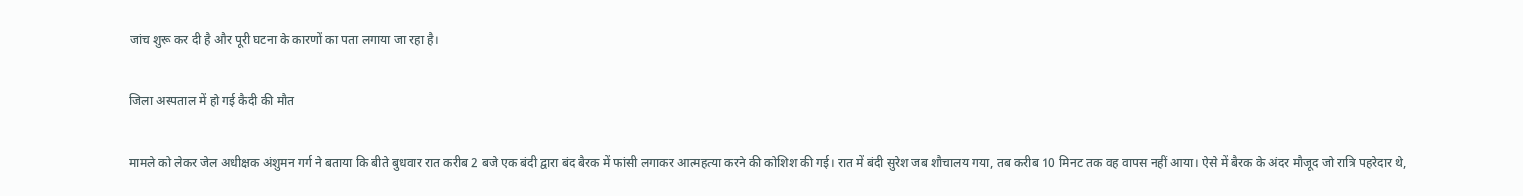जांच शुरू कर दी है और पूरी घटना के कारणों का पता लगाया जा रहा है।

जिला अस्पताल में हो गई कैदी की मौत

मामले को लेकर जेल अधीक्षक अंशुमन गर्ग ने बताया कि बीते बुधवार रात करीब 2 बजे एक बंदी द्वारा बंद बैरक में फांसी लगाकर आत्महत्या करने की कोशिश की गई। रात में बंदी सुरेश जब शौचालय गया, तब करीब 10 मिनट तक वह वापस नहीं आया। ऐसे में बैरक के अंदर मौजूद जो रात्रि पहरेदार थे,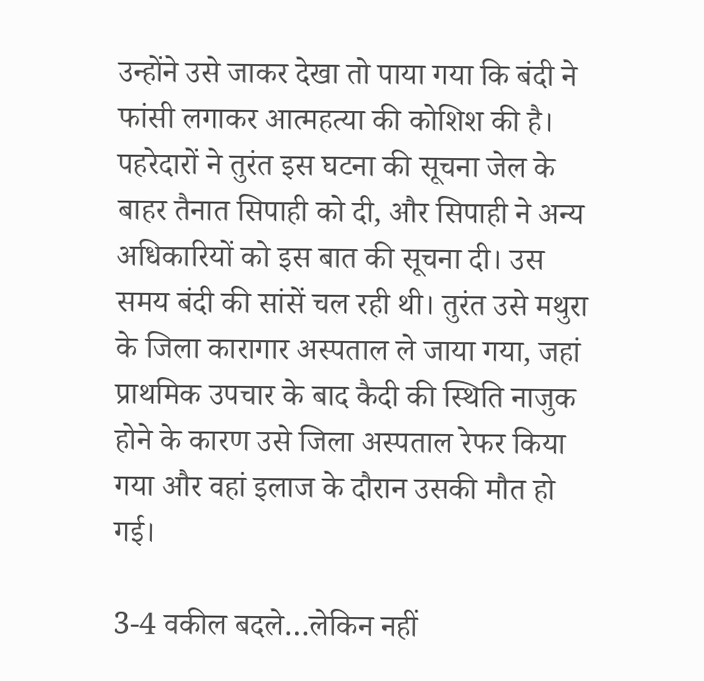उन्होंने उसे जाकर देखा तो पाया गया कि बंदी ने फांसी लगाकर आत्महत्या की कोशिश की है। पहरेदारों ने तुरंत इस घटना की सूचना जेल के बाहर तैनात सिपाही को दी, और सिपाही ने अन्य अधिकारियों को इस बात की सूचना दी। उस समय बंदी की सांसें चल रही थी। तुरंत उसे मथुरा के जिला कारागार अस्पताल ले जाया गया, जहां प्राथमिक उपचार के बाद कैदी की स्थिति नाजुक होने के कारण उसे जिला अस्पताल रेफर किया गया और वहां इलाज के दौरान उसकी मौत हो गई।

3-4 वकील बदले…लेकिन नहीं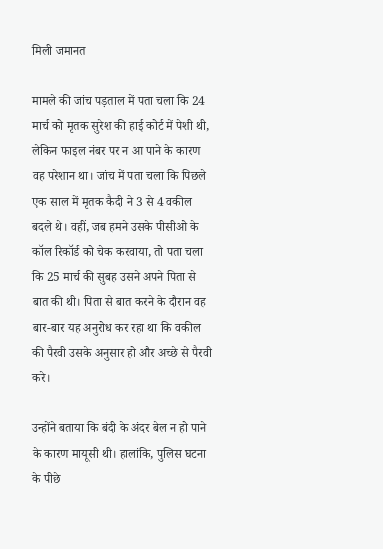मिली जमानत

मामले की जांच पड़ताल में पता चला कि 24 मार्च को मृतक सुरेश की हाई कोर्ट में पेशी थी, लेकिन फाइल नंबर पर न आ पाने के कारण वह परेशान था। जांच में पता चला कि पिछले एक साल में मृतक कैदी ने 3 से 4 वकील बदले थे। वहीं, जब हमने उसके पीसीओ के कॉल रिकॉर्ड को चेक करवाया, तो पता चला कि 25 मार्च की सुबह उसने अपने पिता से बात की थी। पिता से बात करने के दौरान वह बार-बार यह अनुरोध कर रहा था कि वकील की पैरवी उसके अनुसार हो और अच्छे से पैरवी करे।

उन्होंने बताया कि बंदी के अंदर बेल न हो पाने के कारण मायूसी थी। हालांकि, पुलिस घटना के पीछे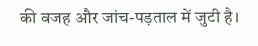की वजह और जांच-पड़ताल में जुटी है।